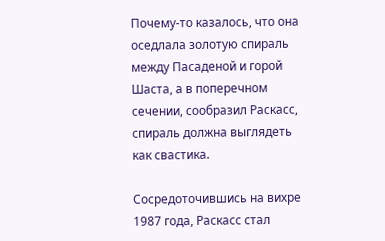Почему-то казалось, что она оседлала золотую спираль между Пасаденой и горой Шаста, а в поперечном сечении, сообразил Раскасс, спираль должна выглядеть как свастика.

Сосредоточившись на вихре 1987 года, Раскасс стал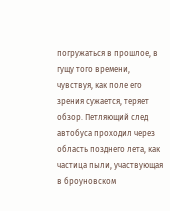погружаться в прошлое, в гущу того времени, чувствуя, как поле его зрения сужается, теряет обзор. Петляющий след автобуса проходил через область позднего лета, как частица пыли, участвующая в броуновском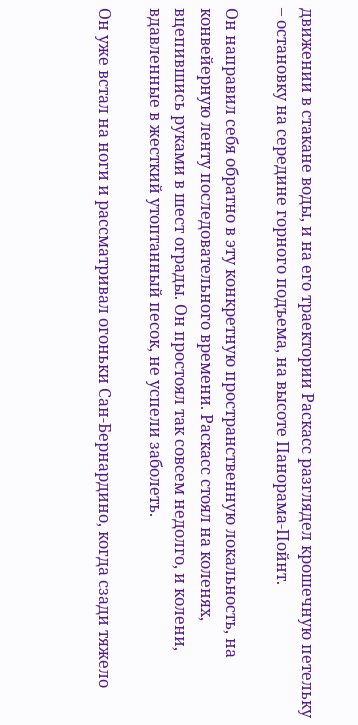движении в стакане воды, и на его траектории Раскасс разглядел крошечную петельку – остановку на середине горного подъема, на высоте Панорама-Пойнт.

Он направил себя обратно в эту конкретную пространственную локальность, на конвейерную ленту последовательного времени. Раскасс стоял на коленях, вцепившись руками в шест ограды. Он простоял так совсем недолго, и колени, вдавленные в жесткий утоптанный песок, не успели заболеть.

Он уже встал на ноги и рассматривал огоньки Сан-Бернардино, когда сзади тяжело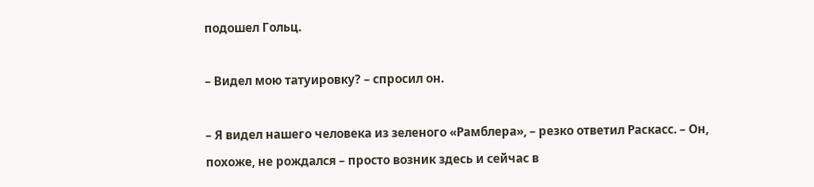подошел Гольц.

– Видел мою татуировку? – спросил он.

– Я видел нашего человека из зеленого «Рамблера», – резко ответил Раскасс. – Он, похоже, не рождался – просто возник здесь и сейчас в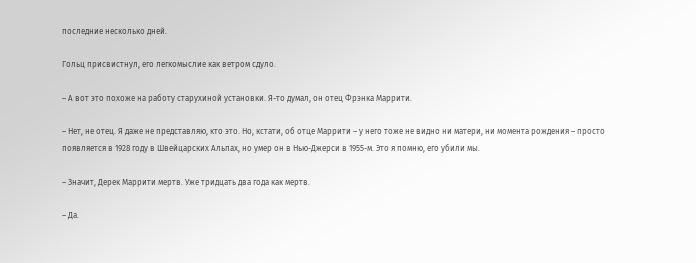последние несколько дней.

Гольц присвистнул, его легкомыслие как ветром сдуло.

– А вот это похоже на работу старухиной установки. Я-то думал, он отец Фрэнка Маррити.

– Нет, не отец. Я даже не представляю, кто это. Но, кстати, об отце Маррити – у него тоже не видно ни матери, ни момента рождения – просто появляется в 1928 году в Швейцарских Альпах, но умер он в Нью-Джерси в 1955-м. Это я помню, его убили мы.

– Значит, Дерек Маррити мертв. Уже тридцать два года как мертв.

– Да.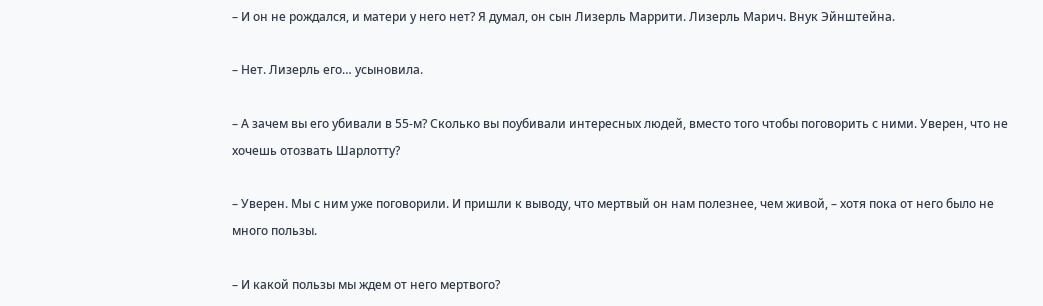– И он не рождался, и матери у него нет? Я думал, он сын Лизерль Маррити. Лизерль Марич. Внук Эйнштейна.

– Нет. Лизерль его… усыновила.

– А зачем вы его убивали в 55-м? Сколько вы поубивали интересных людей, вместо того чтобы поговорить с ними. Уверен, что не хочешь отозвать Шарлотту?

– Уверен. Мы с ним уже поговорили. И пришли к выводу, что мертвый он нам полезнее, чем живой, – хотя пока от него было не много пользы.

– И какой пользы мы ждем от него мертвого?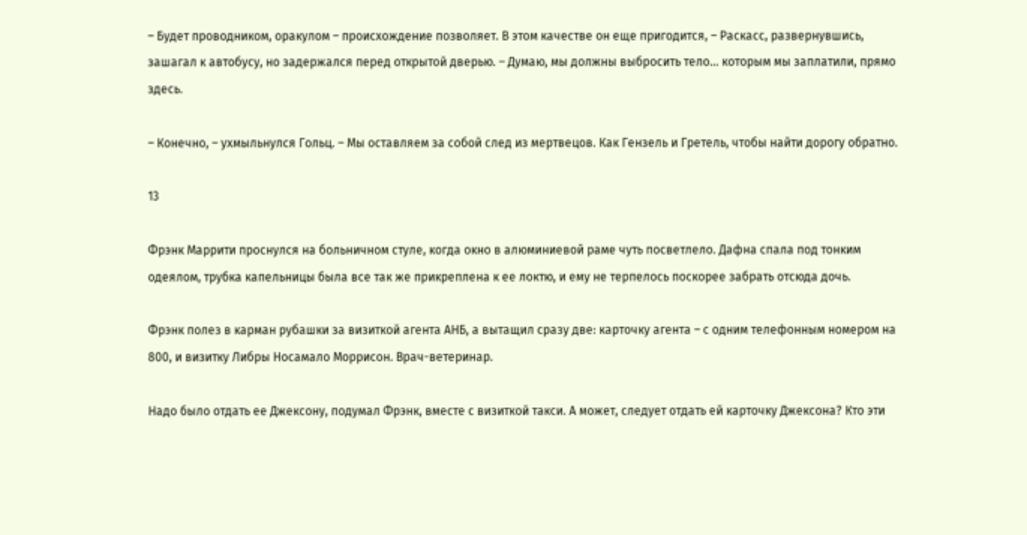– Будет проводником, оракулом – происхождение позволяет. В этом качестве он еще пригодится, – Раскасс, развернувшись, зашагал к автобусу, но задержался перед открытой дверью. – Думаю, мы должны выбросить тело… которым мы заплатили, прямо здесь.

– Конечно, – ухмыльнулся Гольц. – Мы оставляем за собой след из мертвецов. Как Гензель и Гретель, чтобы найти дорогу обратно.

13

Фрэнк Маррити проснулся на больничном стуле, когда окно в алюминиевой раме чуть посветлело. Дафна спала под тонким одеялом, трубка капельницы была все так же прикреплена к ее локтю, и ему не терпелось поскорее забрать отсюда дочь.

Фрэнк полез в карман рубашки за визиткой агента АНБ, а вытащил сразу две: карточку агента – с одним телефонным номером на 800, и визитку Либры Носамало Моррисон. Врач-ветеринар.

Надо было отдать ее Джексону, подумал Фрэнк, вместе с визиткой такси. А может, следует отдать ей карточку Джексона? Кто эти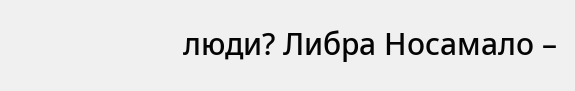люди? Либра Носамало –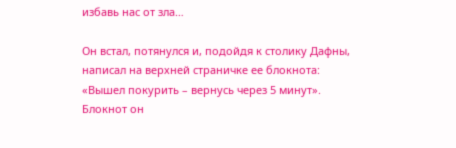избавь нас от зла…

Он встал, потянулся и, подойдя к столику Дафны, написал на верхней страничке ее блокнота: «Вышел покурить – вернусь через 5 минут». Блокнот он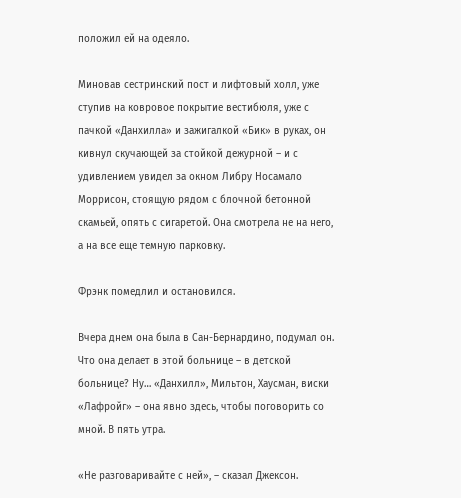положил ей на одеяло.

Миновав сестринский пост и лифтовый холл, уже ступив на ковровое покрытие вестибюля, уже с пачкой «Данхилла» и зажигалкой «Бик» в руках, он кивнул скучающей за стойкой дежурной – и с удивлением увидел за окном Либру Носамало Моррисон, стоящую рядом с блочной бетонной скамьей, опять с сигаретой. Она смотрела не на него, а на все еще темную парковку.

Фрэнк помедлил и остановился.

Вчера днем она была в Сан-Бернардино, подумал он. Что она делает в этой больнице – в детской больнице? Ну… «Данхилл», Мильтон, Хаусман, виски «Лафройг» – она явно здесь, чтобы поговорить со мной. В пять утра.

«Не разговаривайте с ней», – сказал Джексон.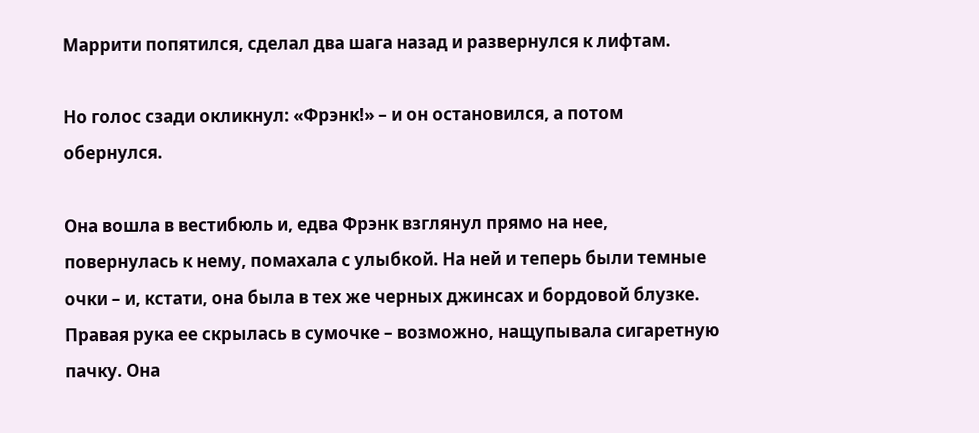Маррити попятился, сделал два шага назад и развернулся к лифтам.

Но голос сзади окликнул: «Фрэнк!» – и он остановился, а потом обернулся.

Она вошла в вестибюль и, едва Фрэнк взглянул прямо на нее, повернулась к нему, помахала с улыбкой. На ней и теперь были темные очки – и, кстати, она была в тех же черных джинсах и бордовой блузке. Правая рука ее скрылась в сумочке – возможно, нащупывала сигаретную пачку. Она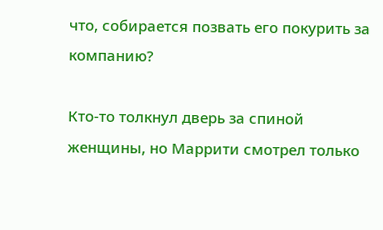что, собирается позвать его покурить за компанию?

Кто-то толкнул дверь за спиной женщины, но Маррити смотрел только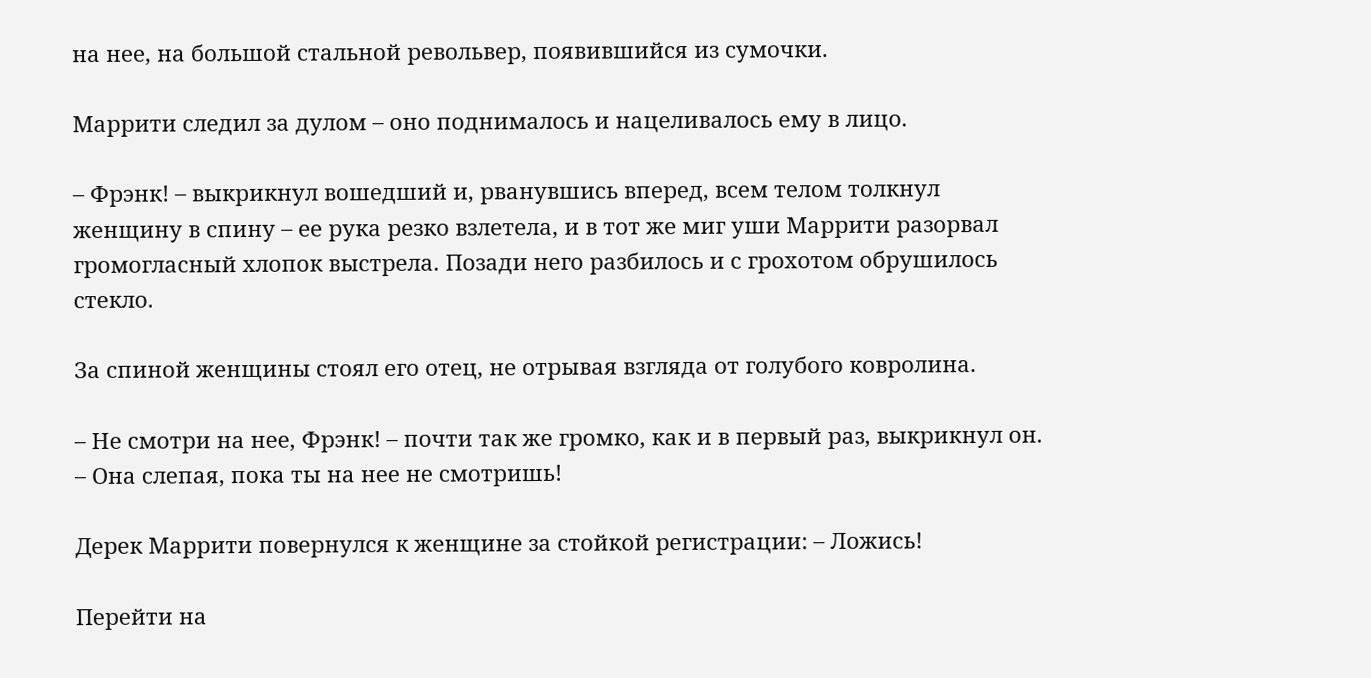на нее, на большой стальной револьвер, появившийся из сумочки.

Маррити следил за дулом – оно поднималось и нацеливалось ему в лицо.

– Фрэнк! – выкрикнул вошедший и, рванувшись вперед, всем телом толкнул женщину в спину – ее рука резко взлетела, и в тот же миг уши Маррити разорвал громогласный хлопок выстрела. Позади него разбилось и с грохотом обрушилось стекло.

За спиной женщины стоял его отец, не отрывая взгляда от голубого ковролина.

– Не смотри на нее, Фрэнк! – почти так же громко, как и в первый раз, выкрикнул он. – Она слепая, пока ты на нее не смотришь!

Дерек Маррити повернулся к женщине за стойкой регистрации: – Ложись!

Перейти на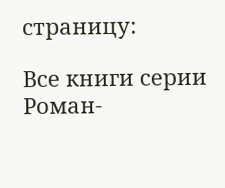страницу:

Все книги серии Роман-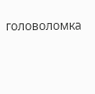головоломка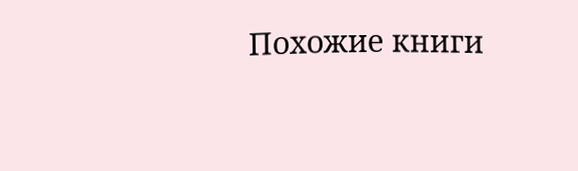Похожие книги